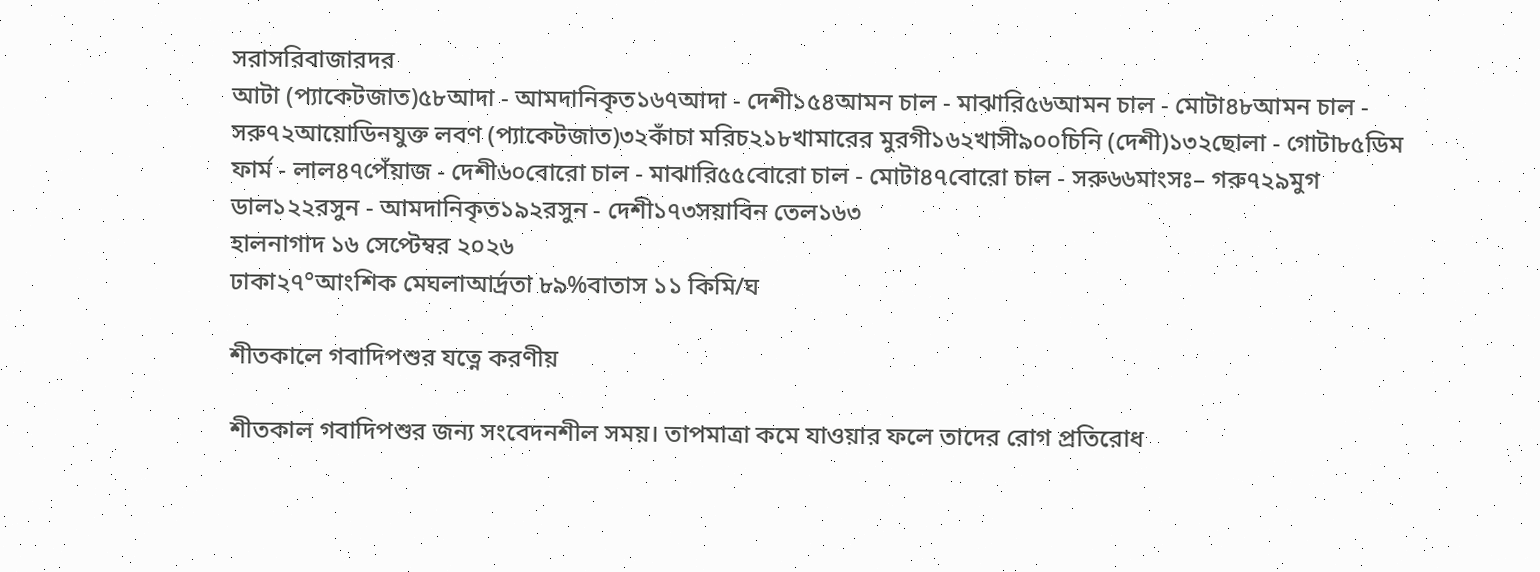সরাসরিবাজারদর
আটা (প্যাকেটজাত)৫৮আদা - আমদানিকৃত১৬৭আদা - দেশী১৫৪আমন চাল - মাঝারি৫৬আমন চাল - মোটা৪৮আমন চাল - সরু৭২আয়োডিনযুক্ত লবণ (প্যাকেটজাত)৩২কাঁচা মরিচ২১৮খামারের মুরগী১৬২খাসী৯০০চিনি (দেশী)১৩২ছোলা - গোটা৮৫ডিম ফার্ম - লাল৪৭পেঁয়াজ - দেশী৬০বোরো চাল - মাঝারি৫৫বোরো চাল - মোটা৪৭বোরো চাল - সরু৬৬মাংসঃ– গরু৭২৯মুগ ডাল১২২রসুন - আমদানিকৃত১৯২রসুন - দেশী১৭৩সয়াবিন তেল১৬৩
হালনাগাদ ১৬ সেপ্টেম্বর ২০২৬
ঢাকা২৭°আংশিক মেঘলাআর্দ্রতা ৮৯%বাতাস ১১ কিমি/ঘ

শীতকালে গবাদিপশুর যত্নে করণীয়

শীতকাল গবাদিপশুর জন্য সংবেদনশীল সময়। তাপমাত্রা কমে যাওয়ার ফলে তাদের রোগ প্রতিরোধ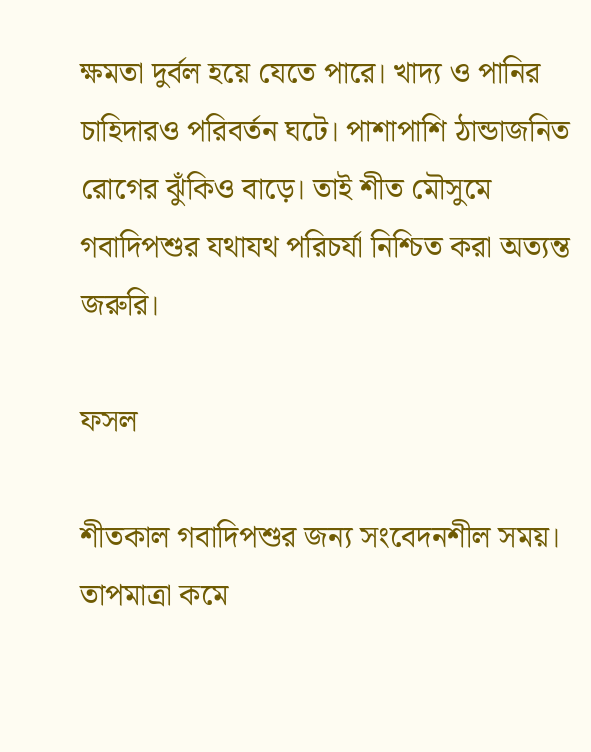ক্ষমতা দুর্বল হয়ে যেতে পারে। খাদ্য ও পানির চাহিদারও পরিবর্তন ঘটে। পাশাপাশি ঠান্ডাজনিত রোগের ঝুঁকিও বাড়ে। তাই শীত মৌসুমে গবাদিপশুর যথাযথ পরিচর্যা নিশ্চিত করা অত্যন্ত জরুরি।

ফসল

শীতকাল গবাদিপশুর জন্য সংবেদনশীল সময়। তাপমাত্রা কমে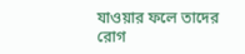যাওয়ার ফলে তাদের রোগ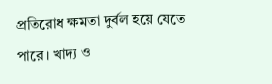প্রতিরোধ ক্ষমতা দুর্বল হয়ে যেতে পারে। খাদ্য ও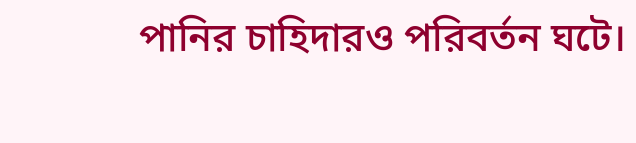পানির চাহিদারও পরিবর্তন ঘটে।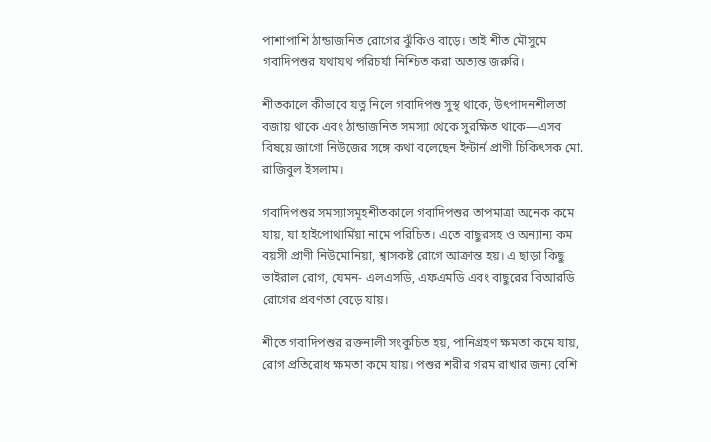পাশাপাশি ঠান্ডাজনিত রোগের ঝুঁকিও বাড়ে। তাই শীত মৌসুমে গবাদিপশুর যথাযথ পরিচর্যা নিশ্চিত করা অত্যন্ত জরুরি।

শীতকালে কীভাবে যত্ন নিলে গবাদিপশু সুস্থ থাকে, উৎপাদনশীলতা বজায় থাকে এবং ঠান্ডাজনিত সমস্যা থেকে সুরক্ষিত থাকে—এসব বিষয়ে জাগো নিউজের সঙ্গে কথা বলেছেন ইন্টার্ন প্রাণী চিকিৎসক মো. রাজিবুল ইসলাম।

গবাদিপশুর সমস্যাসমূহশীতকালে গবাদিপশুর তাপমাত্রা অনেক কমে যায়, যা হাইপোথার্মিয়া নামে পরিচিত। এতে বাছুরসহ ও অন্যান্য কম বয়সী প্রাণী নিউমোনিয়া, শ্বাসকষ্ট রোগে আক্রান্ত হয়। এ ছাড়া কিছু ভাইরাল রোগ, যেমন- এলএসডি, এফএমডি এবং বাছুরের বিআরডি রোগের প্রবণতা বেড়ে যায়।

শীতে গবাদিপশুর রক্তনালী সংকুচিত হয়, পানিগ্রহণ ক্ষমতা কমে যায়, রোগ প্রতিরোধ ক্ষমতা কমে যায়। পশুর শরীর গরম রাখার জন্য বেশি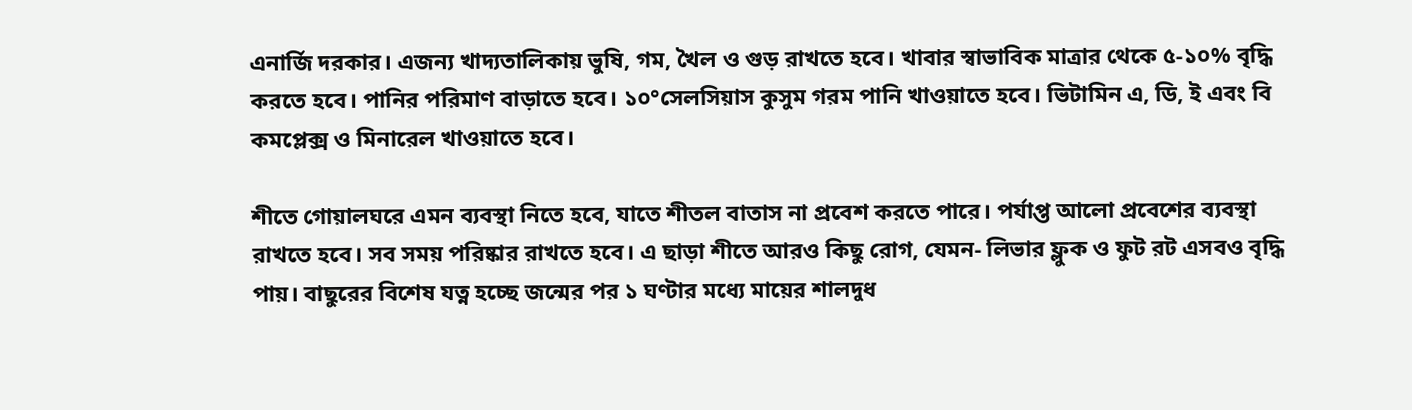এনার্জি দরকার। এজন্য খাদ্যতালিকায় ভুষি, গম, খৈল ও গুড় রাখতে হবে। খাবার স্বাভাবিক মাত্রার থেকে ৫-১০% বৃদ্ধি করতে হবে। পানির পরিমাণ বাড়াতে হবে। ১০°সেলসিয়াস কুসুম গরম পানি খাওয়াতে হবে। ভিটামিন এ, ডি, ই এবং বি কমপ্লেক্স ও মিনারেল খাওয়াতে হবে।

শীতে গোয়ালঘরে এমন ব্যবস্থা নিতে হবে, যাতে শীতল বাতাস না প্রবেশ করতে পারে। পর্যাপ্ত আলো প্রবেশের ব্যবস্থা রাখতে হবে। সব সময় পরিষ্কার রাখতে হবে। এ ছাড়া শীতে আরও কিছু রোগ, যেমন- লিভার ফ্লুক ও ফুট রট এসবও বৃদ্ধি পায়। বাছুরের বিশেষ যত্ন হচ্ছে জন্মের পর ১ ঘণ্টার মধ্যে মায়ের শালদুধ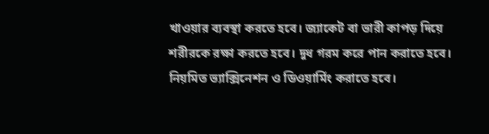খাওয়ার ব্যবস্থা করতে হবে। জ্যাকেট বা ভারী কাপড় দিয়ে শরীরকে রক্ষা করতে হবে। দুধ গরম করে পান করাতে হবে। নিয়মিত ভ্যাক্সিনেশন ও ডিওয়ার্মিং করাতে হবে।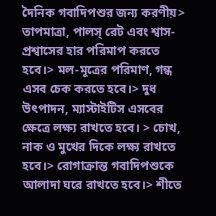দৈনিক গবাদিপশুর জন্য করণীয়> তাপমাত্রা, পালস্ রেট এবং শ্বাস-প্রশ্বাসের হার পরিমাপ করতে হবে।> মল-মূত্রের পরিমাণ, গন্ধ এসব চেক করতে হবে।> দুধ উৎপাদন, ম্যাস্টাইটিস এসবের ক্ষেত্রে লক্ষ্য রাখতে হবে। > চোখ, নাক ও মুখের দিকে লক্ষ্য রাখতে হবে।> রোগাক্রান্ত গবাদিপশুকে আলাদা ঘরে রাখতে হবে।> শীতে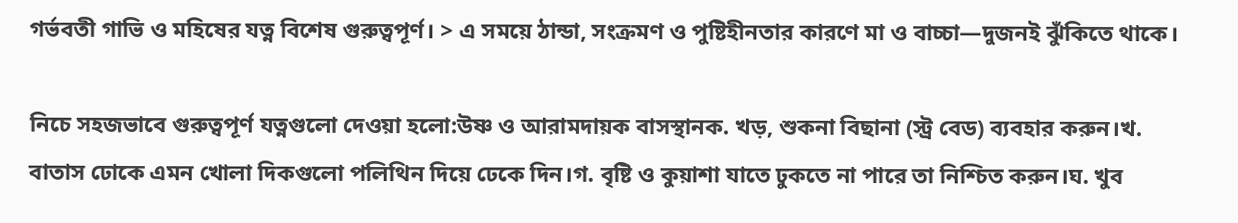গর্ভবতী গাভি ও মহিষের যত্ন বিশেষ গুরুত্বপূর্ণ। > এ সময়ে ঠান্ডা, সংক্রমণ ও পুষ্টিহীনতার কারণে মা ও বাচ্চা—দুজনই ঝুঁকিতে থাকে।

নিচে সহজভাবে গুরুত্বপূর্ণ যত্নগুলো দেওয়া হলো:উষ্ণ ও আরামদায়ক বাসস্থানক. খড়, শুকনা বিছানা (স্ট্র বেড) ব্যবহার করুন।খ. বাতাস ঢোকে এমন খোলা দিকগুলো পলিথিন দিয়ে ঢেকে দিন।গ. বৃষ্টি ও কুয়াশা যাতে ঢুকতে না পারে তা নিশ্চিত করুন।ঘ. খুব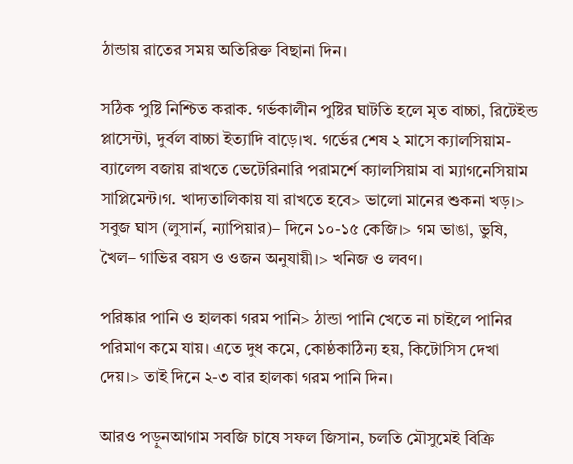ঠান্ডায় রাতের সময় অতিরিক্ত বিছানা দিন।

সঠিক পুষ্টি নিশ্চিত করাক. গর্ভকালীন পুষ্টির ঘাটতি হলে মৃত বাচ্চা, রিটেইন্ড প্লাসেন্টা, দুর্বল বাচ্চা ইত্যাদি বাড়ে।খ. গর্ভের শেষ ২ মাসে ক্যালসিয়াম-ব্যালেন্স বজায় রাখতে ভেটেরিনারি পরামর্শে ক্যালসিয়াম বা ম্যাগনেসিয়াম সাপ্লিমেন্ট।গ. খাদ্যতালিকায় যা রাখতে হবে> ভালো মানের শুকনা খড়।> সবুজ ঘাস (লুসার্ন, ন্যাপিয়ার)– দিনে ১০-১৫ কেজি।> গম ভাঙা, ভুষি, খৈল– গাভির বয়স ও ওজন অনুযায়ী।> খনিজ ও লবণ।

পরিষ্কার পানি ও হালকা গরম পানি> ঠান্ডা পানি খেতে না চাইলে পানির পরিমাণ কমে যায়। এতে দুধ কমে, কোষ্ঠকাঠিন্য হয়, কিটোসিস দেখা দেয়।> তাই দিনে ২-৩ বার হালকা গরম পানি দিন।

আরও পড়ুনআগাম সবজি চাষে সফল জিসান, চলতি মৌসুমেই বিক্রি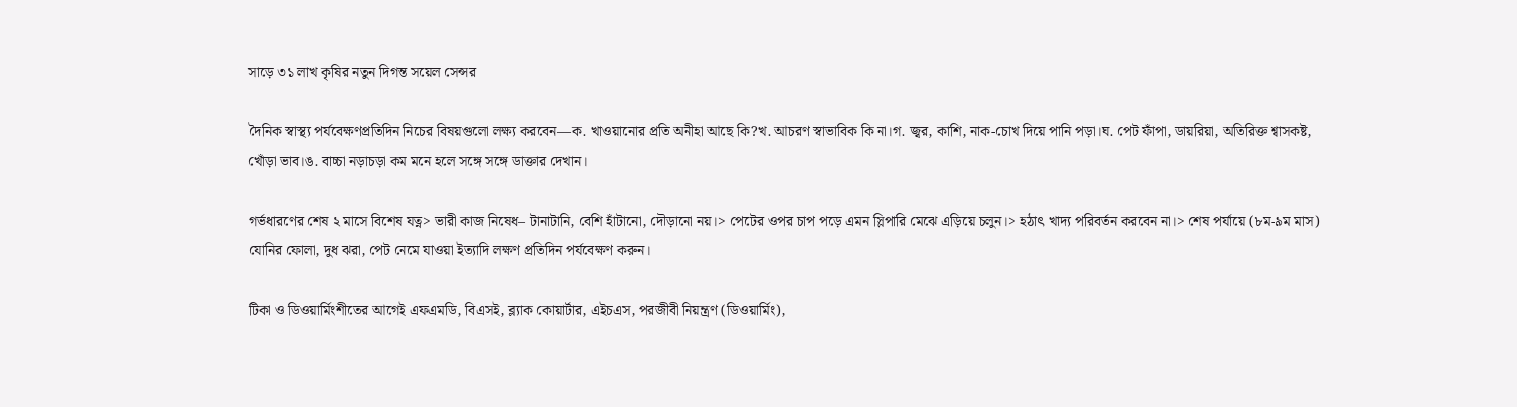সাড়ে ৩১ লাখ কৃষির নতুন দিগন্ত সয়েল সেন্সর

দৈনিক স্বাস্থ্য পর্যবেক্ষণপ্রতিদিন নিচের বিষয়গুলো লক্ষ্য করবেন—ক. খাওয়ানোর প্রতি অনীহা আছে কি?খ. আচরণ স্বাভাবিক কি না।গ. জ্বর, কাশি, নাক-চোখ দিয়ে পানি পড়া।ঘ. পেট ফাঁপা, ডায়রিয়া, অতিরিক্ত শ্বাসকষ্ট, খোঁড়া ভাব।ঙ. বাচ্চা নড়াচড়া কম মনে হলে সঙ্গে সঙ্গে ডাক্তার দেখান।

গর্ভধারণের শেষ ২ মাসে বিশেষ যত্ন> ভারী কাজ নিষেধ– টানাটানি, বেশি হাঁটানো, দৌড়ানো নয়।> পেটের ওপর চাপ পড়ে এমন স্লিপারি মেঝে এড়িয়ে চলুন।> হঠাৎ খাদ্য পরিবর্তন করবেন না।> শেষ পর্যায়ে (৮ম-৯ম মাস) যোনির ফোলা, দুধ ঝরা, পেট নেমে যাওয়া ইত্যাদি লক্ষণ প্রতিদিন পর্যবেক্ষণ করুন।

টিকা ও ডিওয়ার্মিংশীতের আগেই এফএমডি, বিএসই, ব্ল্যাক কোয়ার্টার, এইচএস, পরজীবী নিয়ন্ত্রণ (ডিওয়ার্মিং),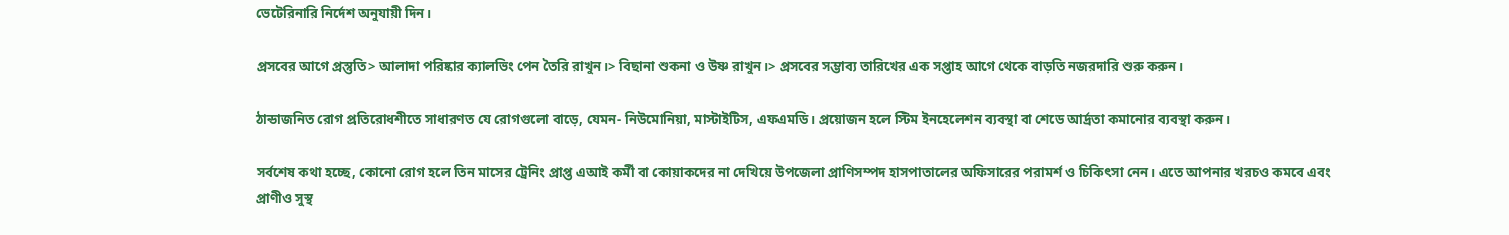ভেটেরিনারি নির্দেশ অনুযায়ী দিন।

প্রসবের আগে প্রস্তুতি> আলাদা পরিষ্কার ক্যালভিং পেন তৈরি রাখুন।> বিছানা শুকনা ও উষ্ণ রাখুন।> প্রসবের সম্ভাব্য তারিখের এক সপ্তাহ আগে থেকে বাড়তি নজরদারি শুরু করুন।

ঠান্ডাজনিত রোগ প্রতিরোধশীতে সাধারণত যে রোগগুলো বাড়ে, যেমন- নিউমোনিয়া, মাস্টাইটিস, এফএমডি। প্রয়োজন হলে স্টিম ইনহেলেশন ব্যবস্থা বা শেডে আর্দ্রতা কমানোর ব্যবস্থা করুন।

সর্বশেষ কথা হচ্ছে, কোনো রোগ হলে তিন মাসের ট্রেনিং প্রাপ্ত এআই কর্মী বা কোয়াকদের না দেখিয়ে উপজেলা প্রাণিসম্পদ হাসপাতালের অফিসারের পরামর্শ ও চিকিৎসা নেন। এতে আপনার খরচও কমবে এবং প্রাণীও সুস্থ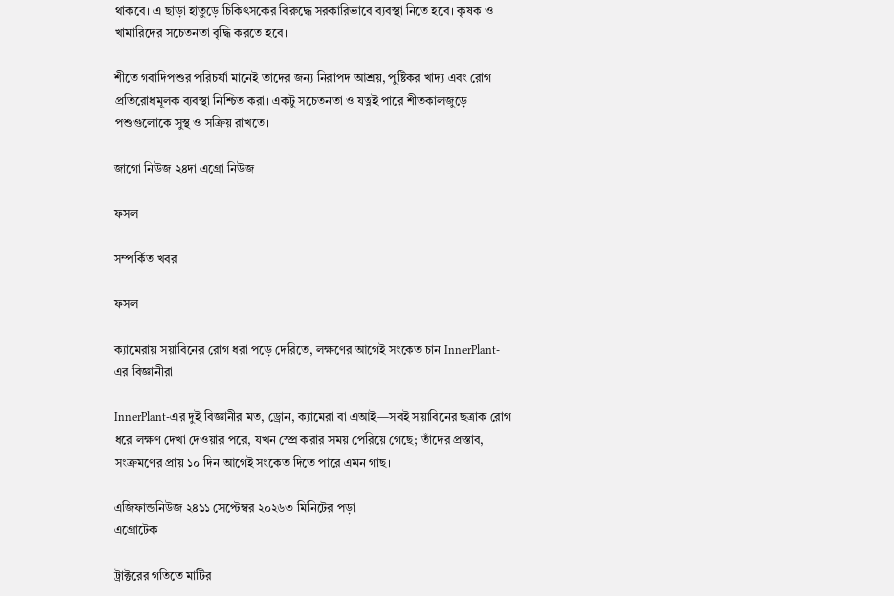থাকবে। এ ছাড়া হাতুড়ে চিকিৎসকের বিরুদ্ধে সরকারিভাবে ব্যবস্থা নিতে হবে। কৃষক ও খামারিদের সচেতনতা বৃদ্ধি করতে হবে।

শীতে গবাদিপশুর পরিচর্যা মানেই তাদের জন্য নিরাপদ আশ্রয়, পুষ্টিকর খাদ্য এবং রোগ প্রতিরোধমূলক ব্যবস্থা নিশ্চিত করা। একটু সচেতনতা ও যত্নই পারে শীতকালজুড়ে পশুগুলোকে সুস্থ ও সক্রিয় রাখতে।

জাগো নিউজ ২৪দা এগ্রো নিউজ

ফসল

সম্পর্কিত খবর

ফসল

ক্যামেরায় সয়াবিনের রোগ ধরা পড়ে দেরিতে, লক্ষণের আগেই সংকেত চান InnerPlant-এর বিজ্ঞানীরা

InnerPlant-এর দুই বিজ্ঞানীর মত, ড্রোন, ক্যামেরা বা এআই—সবই সয়াবিনের ছত্রাক রোগ ধরে লক্ষণ দেখা দেওয়ার পরে, যখন স্প্রে করার সময় পেরিয়ে গেছে; তাঁদের প্রস্তাব, সংক্রমণের প্রায় ১০ দিন আগেই সংকেত দিতে পারে এমন গাছ।

এজিফান্ডনিউজ ২৪১১ সেপ্টেম্বর ২০২৬৩ মিনিটের পড়া
এগ্রোটেক

ট্রাক্টরের গতিতে মাটির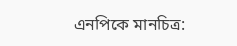এনপিকে মানচিত্র: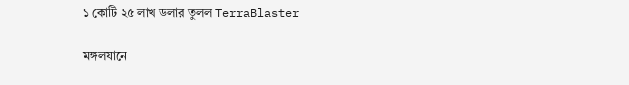১ কোটি ২৫ লাখ ডলার তুলল TerraBlaster

মঙ্গলযানে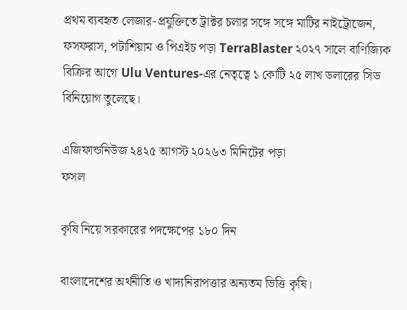প্রথম ব্যবহৃত লেজার-প্রযুক্তিতে ট্রাক্টর চলার সঙ্গে সঙ্গে মাটির নাইট্রোজেন, ফসফরাস, পটাশিয়াম ও পিএইচ পড়া TerraBlaster ২০২৭ সালে বাণিজ্যিক বিক্রির আগে Ulu Ventures-এর নেতৃত্বে ১ কোটি ২৫ লাখ ডলারের সিড বিনিয়োগ তুলেছে।

এজিফান্ডনিউজ ২৪২৫ আগস্ট ২০২৬৩ মিনিটের পড়া
ফসল

কৃষি নিয়ে সরকারের পদক্ষেপের ১৮০ দিন

বাংলাদেশের অর্থনীতি ও খাদ্যনিরাপত্তার অন্যতম ভিত্তি কৃষি।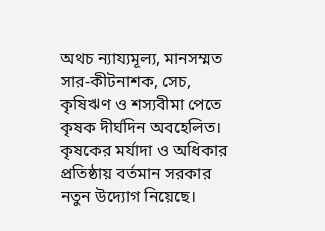অথচ ন্যায্যমূল্য, মানসম্মত সার-কীটনাশক, সেচ, কৃষিঋণ ও শস্যবীমা পেতে কৃষক দীর্ঘদিন অবহেলিত। কৃষকের মর্যাদা ও অধিকার প্রতিষ্ঠায় বর্তমান সরকার নতুন উদ্যোগ নিয়েছে।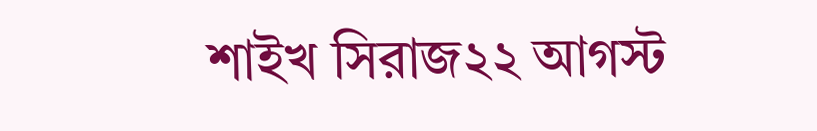শাইখ সিরাজ২২ আগস্ট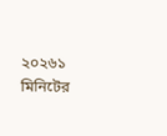২০২৬১ মিনিটের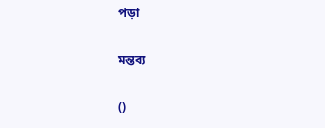পড়া

মন্তব্য

()